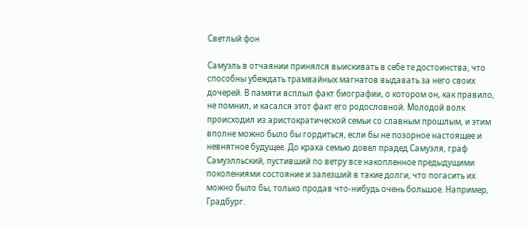Светлый фон

Самуэль в отчаянии принялся выискивать в себе те достоинства, что способны убеждать трамвайных магнатов выдавать за него своих дочерей. В памяти всплыл факт биографии, о котором он, как правило, не помнил, и касался этот факт его родословной. Молодой волк происходил из аристократической семьи со славным прошлым, и этим вполне можно было бы гордиться, если бы не позорное настоящее и невнятное будущее. До краха семью довел прадед Самуэля, граф Самуэлльский, пустивший по ветру все накопленное предыдущими поколениями состояние и залезший в такие долги, что погасить их можно было бы, только продав что-нибудь очень большое. Например, Градбург.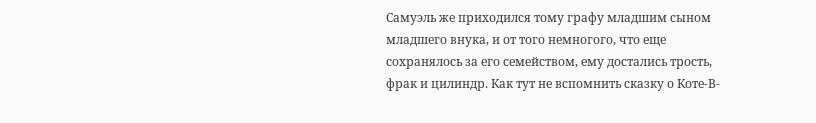Самуэль же приходился тому графу младшим сыном младшего внука, и от того немногого, что еще сохранялось за его семейством, ему достались трость, фрак и цилиндр. Как тут не вспомнить сказку о Коте-В-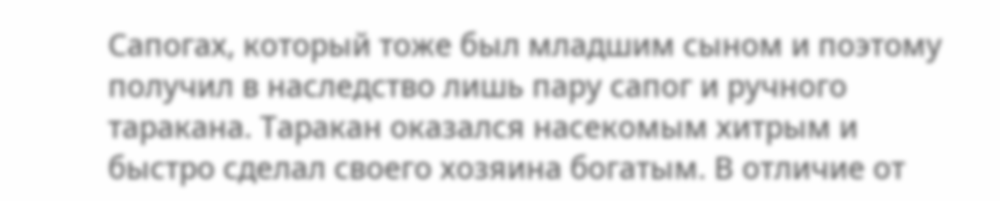Сапогах, который тоже был младшим сыном и поэтому получил в наследство лишь пару сапог и ручного таракана. Таракан оказался насекомым хитрым и быстро сделал своего хозяина богатым. В отличие от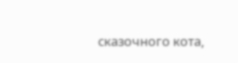сказочного кота,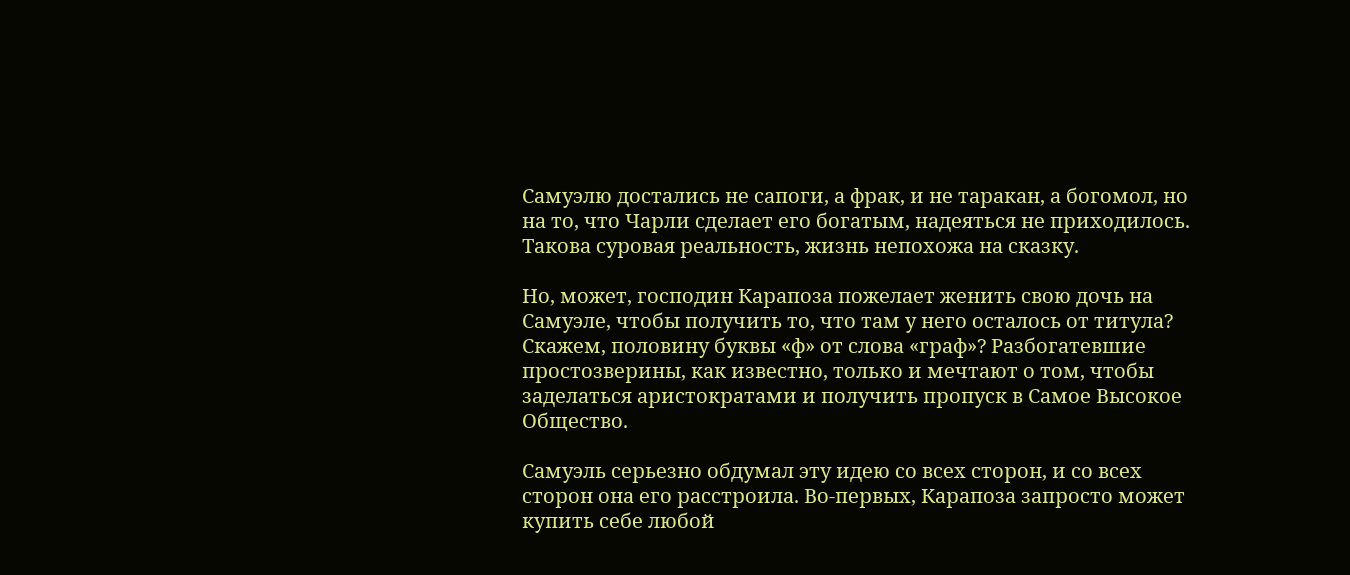Самуэлю достались не сапоги, а фрак, и не таракан, а богомол, но на то, что Чарли сделает его богатым, надеяться не приходилось. Такова суровая реальность, жизнь непохожа на сказку.

Но, может, господин Карапоза пожелает женить свою дочь на Самуэле, чтобы получить то, что там у него осталось от титула? Скажем, половину буквы «ф» от слова «граф»? Разбогатевшие простозверины, как известно, только и мечтают о том, чтобы заделаться аристократами и получить пропуск в Самое Высокое Общество.

Самуэль серьезно обдумал эту идею со всех сторон, и со всех сторон она его расстроила. Во-первых, Карапоза запросто может купить себе любой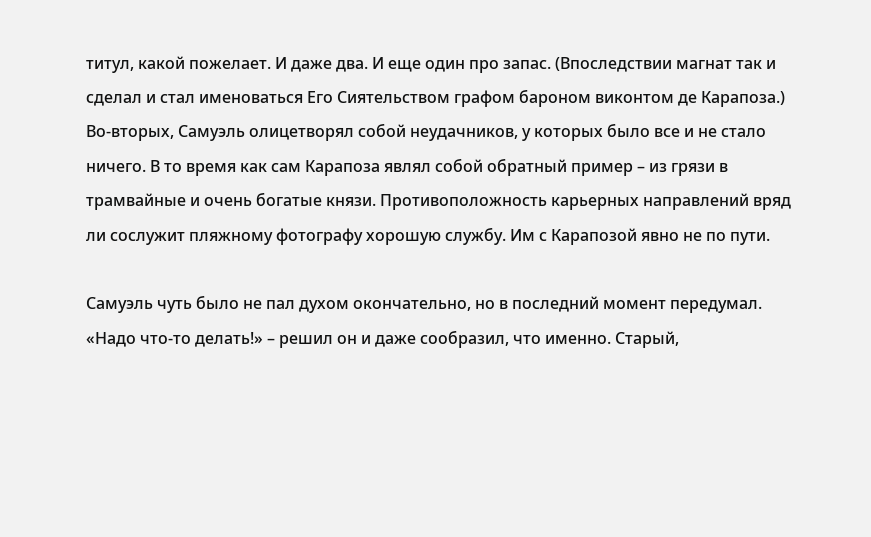титул, какой пожелает. И даже два. И еще один про запас. (Впоследствии магнат так и сделал и стал именоваться Его Сиятельством графом бароном виконтом де Карапоза.) Во-вторых, Самуэль олицетворял собой неудачников, у которых было все и не стало ничего. В то время как сам Карапоза являл собой обратный пример – из грязи в трамвайные и очень богатые князи. Противоположность карьерных направлений вряд ли сослужит пляжному фотографу хорошую службу. Им с Карапозой явно не по пути.

Самуэль чуть было не пал духом окончательно, но в последний момент передумал. «Надо что-то делать!» – решил он и даже сообразил, что именно. Старый,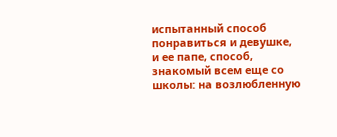испытанный способ понравиться и девушке, и ее папе, способ, знакомый всем еще со школы: на возлюбленную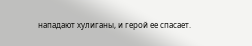нападают хулиганы, и герой ее спасает.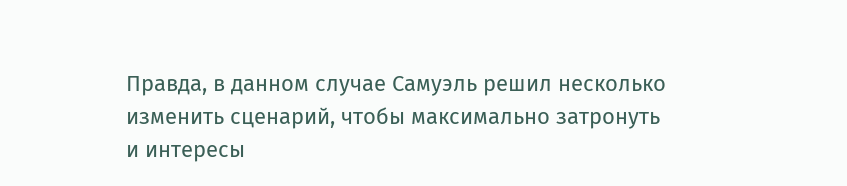Правда, в данном случае Самуэль решил несколько изменить сценарий, чтобы максимально затронуть и интересы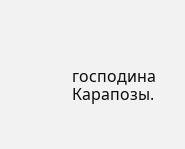господина Карапозы.